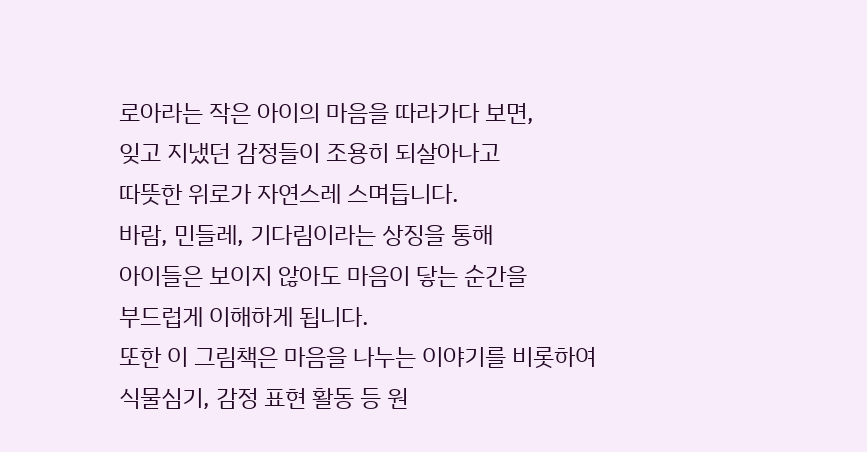로아라는 작은 아이의 마음을 따라가다 보면,
잊고 지냈던 감정들이 조용히 되살아나고
따뜻한 위로가 자연스레 스며듭니다.
바람, 민들레, 기다림이라는 상징을 통해
아이들은 보이지 않아도 마음이 닿는 순간을
부드럽게 이해하게 됩니다.
또한 이 그림책은 마음을 나누는 이야기를 비롯하여
식물심기, 감정 표현 활동 등 원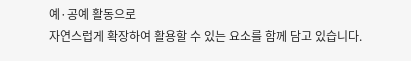예·공예 활동으로
자연스럽게 확장하여 활용할 수 있는 요소를 함께 담고 있습니다.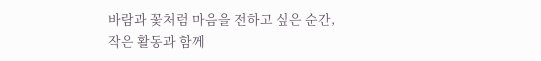바람과 꽃처럼 마음을 전하고 싶은 순간,
작은 활동과 함께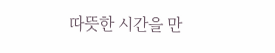따뜻한 시간을 만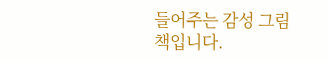들어주는 감성 그림책입니다.